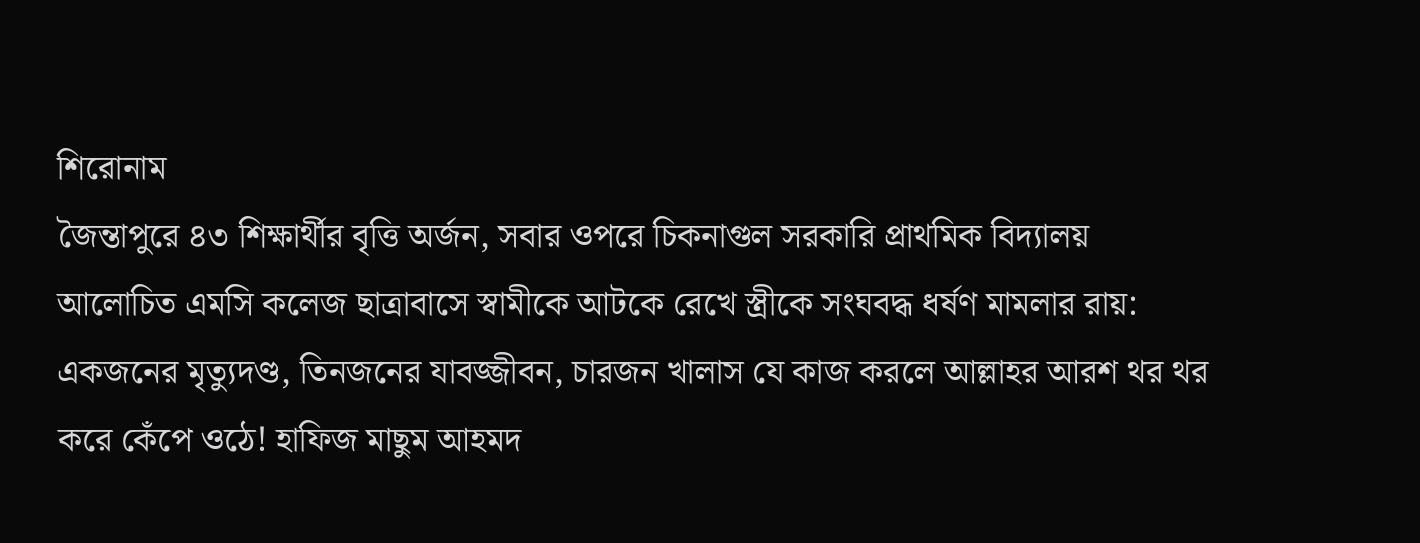শিরোনাম
জৈন্তাপুরে ৪৩ শিক্ষার্থীর বৃত্তি অর্জন, সবার ওপরে চিকনাগুল সরকারি প্রাথমিক বিদ্যালয় আলোচিত এমসি কলেজ ছাত্রাবাসে স্বামীকে আটকে রেখে স্ত্রীকে সংঘবদ্ধ ধর্ষণ মামলার রায়: একজনের মৃত্যুদণ্ড, তিনজনের যাবজ্জীবন, চারজন খালাস যে কাজ করলে আল্লাহর আরশ থর থর করে কেঁপে ওঠে! হাফিজ মাছুম আহমদ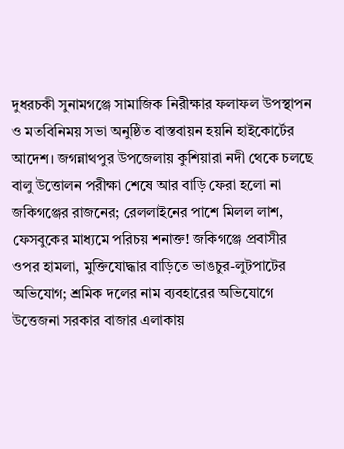দুধরচকী সুনামগঞ্জে সামাজিক নিরীক্ষার ফলাফল উপস্থাপন ও মতবিনিময় সভা অনুষ্ঠিত বাস্তবায়ন হয়নি হাইকোর্টের আদেশ। জগন্নাথপুর উপজেলায় কুশিয়ারা নদী থেকে চলছে বালু উত্তোলন পরীক্ষা শেষে আর বাড়ি ফেরা হলো না জকিগঞ্জের রাজনের; রেললাইনের পাশে মিলল লাশ, ফেসবুকের মাধ্যমে পরিচয় শনাক্ত! জকিগঞ্জে প্রবাসীর ওপর হামলা, মুক্তিযোদ্ধার বাড়িতে ভাঙচুর-লুটপাটের অভিযোগ; শ্রমিক দলের নাম ব্যবহারের অভিযোগে উত্তেজনা সরকার বাজার এলাকায়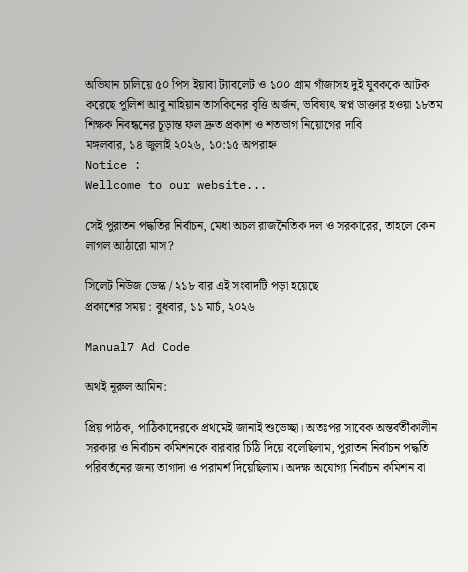অভিযান চালিয়ে ৫০ পিস ইয়াবা ট্যাবলেট ও ১০০ গ্রাম গাঁজাসহ দুই যুবককে আটক করেছে পুলিশ আবু নাহিয়ান তাসকিনের বৃত্তি অর্জন, ভবিষ্যৎ স্বপ্ন ডাক্তার হওয়া ১৮তম শিক্ষক নিবন্ধনের চূড়ান্ত ফল দ্রুত প্রকাশ ও শতভাগ নিয়োগের দাবি
মঙ্গলবার, ১৪ জুলাই ২০২৬, ১০:১৫ অপরাহ্ন
Notice :
Wellcome to our website...

সেই পুরাতন পদ্ধতির নির্বাচন, মেধা অচল রাজনৈতিক দল ও সরকারের, তাহলে কেন লাগল আঠারো মাস?

সিলেট নিউজ ডেস্ক / ২১৮ বার এই সংবাদটি পড়া হয়েছে
প্রকাশের সময় : বুধবার, ১১ মার্চ, ২০২৬

Manual7 Ad Code

অথই নূরুল আমিন:

প্রিয় পাঠক, পাঠিকাদেরকে প্রথমেই জানাই শুভেচ্ছা। অতঃপর সাবেক অন্তর্বর্তীকালীন সরকার ও নির্বাচন কমিশনকে বারবার চিঠি দিয়ে বলেছিলাম, পুরাতন নির্বাচন পদ্ধতি পরিবর্তনের জন্য তাগাদা ও পরামর্শ দিয়েছিলাম। অদক্ষ অযোগ্য নির্বাচন কমিশন বা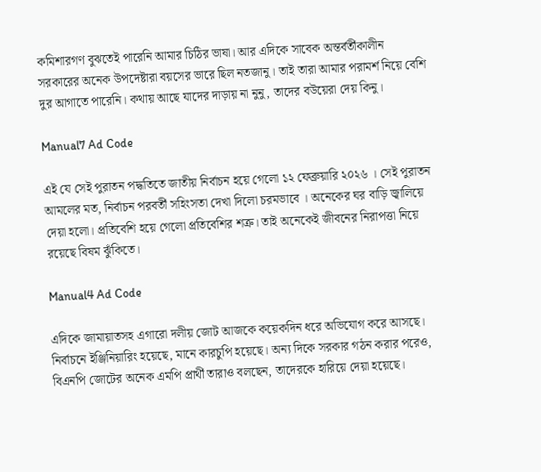কমিশারগণ বুঝতেই পারেনি আমার চিঠির ভাষা। আর এদিকে সাবেক অন্তর্বর্তীকালীন সরকারের অনেক উপদেষ্টারা বয়সের ভারে ছিল নতজানু। তাই তারা আমার পরামর্শ নিয়ে বেশি দুর আগাতে পারেনি। কথায় আছে যাদের দাড়ায় না নুনু, তাদের বউয়েরা দেয় কিনু।

Manual7 Ad Code

এই যে সেই পুরাতন পদ্ধতিতে জাতীয় নির্বাচন হয়ে গেলো ১২ ফেব্রুয়ারি ২০২৬ । সেই পুরাতন আমলের মত, নির্বাচন পরবর্তী সহিংসতা দেখা দিলো চরমভাবে । অনেকের ঘর বাড়ি জ্বালিয়ে দেয়া হলো। প্রতিবেশি হয়ে গেলো প্রতিবেশির শত্রু। তাই অনেকেই জীবনের নিরাপত্তা নিয়ে রয়েছে বিষম ঝুঁকিতে।

Manual4 Ad Code

এদিকে জামায়াতসহ এগারো দলীয় জোট আজকে কয়েকদিন ধরে অভিযোগ করে আসছে। নির্বাচনে ইঞ্জিনিয়ারিং হয়েছে, মানে কারচুপি হয়েছে। অন‍্য দিকে সরকার গঠন করার পরেও, বিএনপি জোটের অনেক এমপি প্রার্থী তারাও বলছেন, তাদেরকে হারিয়ে দেয়া হয়েছে।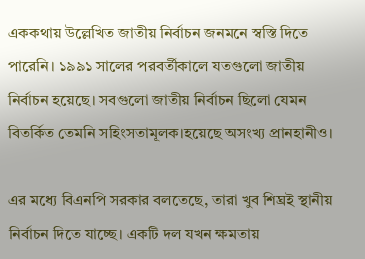এককথায় উল্লেখিত জাতীয় নির্বাচন জনমনে স্বস্তি দিতে পারেনি। ১৯৯১ সালের পরবর্তীকালে যতগুলো জাতীয় নির্বাচন হয়েছে। সবগুলো জাতীয় নির্বাচন ছিলো যেমন বিতর্কিত তেমনি সহিংসতামূলক।হয়েছে অসংখ্য প্রানহানীও।

এর মধ‍্যে বিএনপি সরকার বলতেছে, তারা খুব শিঘ্রই স্থানীয় নির্বাচন দিতে যাচ্ছে। একটি দল যখন ক্ষমতায়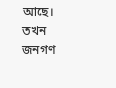আছে। তখন জনগণ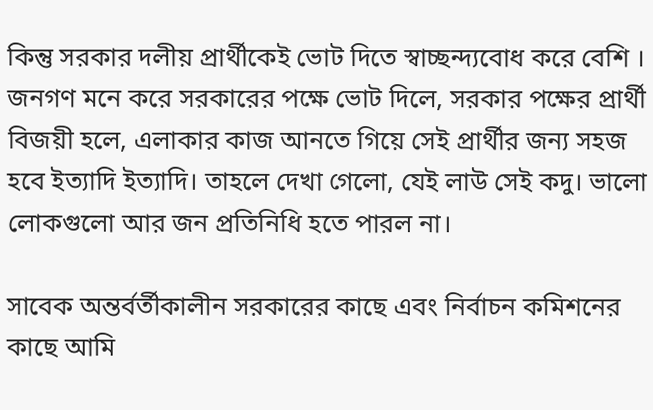কিন্তু সরকার দলীয় প্রার্থীকেই ভোট দিতে স্বাচ্ছন্দ্যবোধ করে বেশি । জনগণ মনে করে সরকারের পক্ষে ভোট দিলে, সরকার পক্ষের প্রার্থী বিজয়ী হলে, এলাকার কাজ আনতে গিয়ে সেই প্রার্থীর জন‍্য সহজ হবে ইত্যাদি ইত্যাদি। তাহলে দেখা গেলো, যেই লাউ সেই কদু। ভালো লোকগুলো আর জন প্রতিনিধি হতে পারল না।

সাবেক অন্তর্বর্তীকালীন সরকারের কাছে এবং নির্বাচন কমিশনের কাছে আমি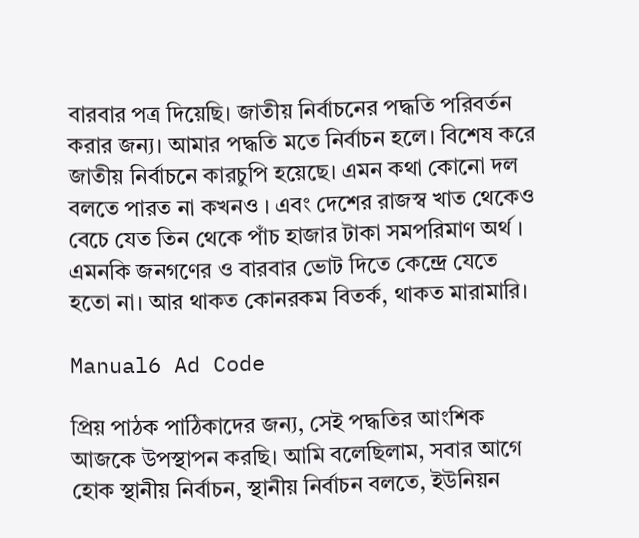বারবার পত্র দিয়েছি। জাতীয় নির্বাচনের পদ্ধতি পরিবর্তন করার জন‍্য। আমার পদ্ধতি মতে নির্বাচন হলে। বিশেষ করে জাতীয় নির্বাচনে কারচুপি হয়েছে। এমন কথা কোনো দল বলতে পারত না কখনও । এবং দেশের রাজস্ব খাত থেকেও বেচে যেত তিন থেকে পাঁচ হাজার টাকা সমপরিমাণ অর্থ । এমনকি জনগণের ও বারবার ভোট দিতে কেন্দ্রে যেতে হতো না। আর থাকত কোনরকম বিতর্ক, থাকত মারামারি।

Manual6 Ad Code

প্রিয় পাঠক পাঠিকাদের জন‍্য, সেই পদ্ধতির আংশিক আজকে উপস্থাপন করছি। আমি বলেছিলাম, সবার আগে হোক স্থানীয় নির্বাচন, স্থানীয় নির্বাচন বলতে, ইউনিয়ন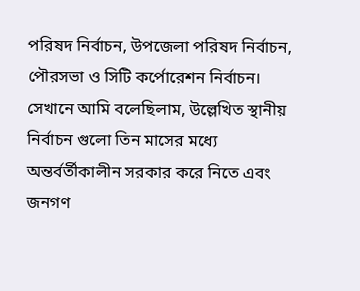পরিষদ নির্বাচন, উপজেলা পরিষদ নির্বাচন, পৌরসভা ও সিটি কর্পোরেশন নির্বাচন। সেখানে আমি বলেছিলাম, উল্লেখিত স্থানীয় নির্বাচন গুলো তিন মাসের মধ‍্যে অন্তর্বর্তীকালীন সরকার করে নিতে এবং জনগণ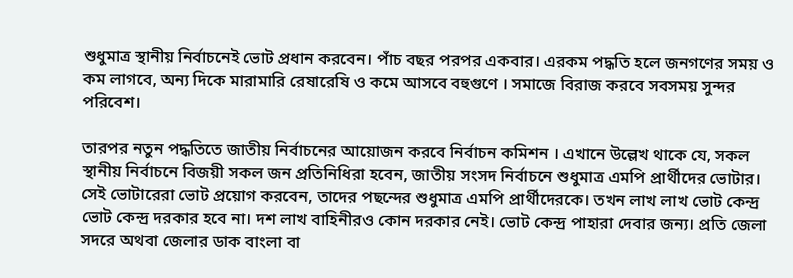শুধুমাত্র স্থানীয় নির্বাচনেই ভোট প্রধান করবেন। পাঁচ বছর পরপর একবার। এরকম পদ্ধতি হলে জনগণের সময় ও কম লাগবে, অন‍্য দিকে মারামারি রেষারেষি ও কমে আসবে বহুগুণে । সমাজে বিরাজ করবে সবসময় সুন্দর পরিবেশ।

তারপর নতুন পদ্ধতিতে জাতীয় নির্বাচনের আয়োজন করবে নির্বাচন কমিশন । এখানে উল্লেখ থাকে যে, সকল স্থানীয় নির্বাচনে বিজয়ী সকল জন প্রতিনিধিরা হবেন, জাতীয় সংসদ নির্বাচনে শুধুমাত্র এমপি প্রার্থীদের ভোটার। সেই ভোটারেরা ভোট প্রয়োগ করবেন, তাদের পছন্দের শুধুমাত্র এমপি প্রার্থীদেরকে। তখন লাখ লাখ ভোট কেন্দ্র ভোট কেন্দ্র দরকার হবে না। দশ লাখ বাহিনীরও কোন দরকার নেই। ভোট কেন্দ্র পাহারা দেবার জন‍্য। প্রতি জেলা সদরে অথবা জেলার ডাক বাংলা বা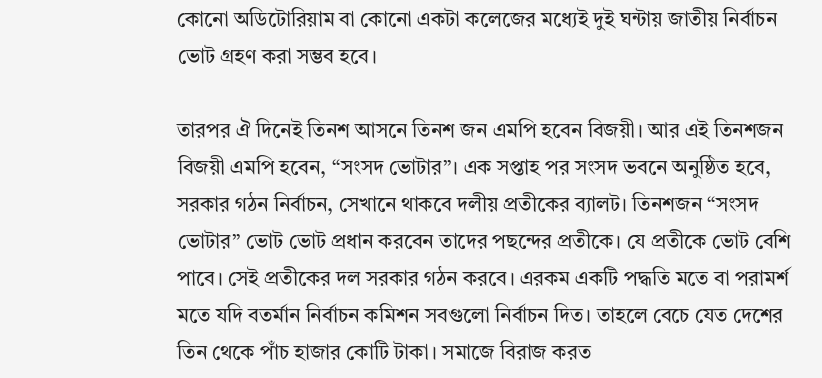কোনো অডিটোরিয়াম বা কোনো একটা কলেজের মধ‍্যেই দুই ঘন্টায় জাতীয় নির্বাচন ভোট গ্রহণ করা সম্ভব হবে।

তারপর ঐ দিনেই তিনশ আসনে তিনশ জন এমপি হবেন বিজয়ী। আর এই তিনশজন বিজয়ী এমপি হবেন, “সংসদ ভোটার”। এক সপ্তাহ পর সংসদ ভবনে অনুষ্ঠিত হবে, সরকার গঠন নির্বাচন, সেখানে থাকবে দলীয় প্রতীকের ব‍্যালট। তিনশজন “সংসদ ভোটার” ভোট ভোট প্রধান করবেন তাদের পছন্দের প্রতীকে। যে প্রতীকে ভোট বেশি পাবে। সেই প্রতীকের দল সরকার গঠন করবে। এরকম একটি পদ্ধতি মতে বা পরামর্শ মতে যদি বতর্মান নির্বাচন কমিশন সবগুলো নির্বাচন দিত। তাহলে বেচে যেত দেশের তিন থেকে পাঁচ হাজার কোটি টাকা। সমাজে বিরাজ করত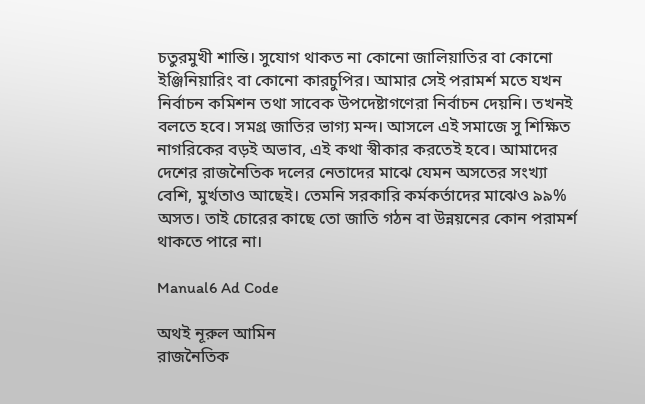চতুরমুখী শান্তি। সুযোগ থাকত না কোনো জালিয়াতির বা কোনো ইঞ্জিনিয়ারিং বা কোনো কারচুপির। আমার সেই পরামর্শ মতে যখন নির্বাচন কমিশন তথা সাবেক উপদেষ্টাগণেরা নির্বাচন দেয়নি। তখনই বলতে হবে। সমগ্র জাতির ভাগ‍্য মন্দ। আসলে এই সমাজে সু শিক্ষিত নাগরিকের বড়ই অভাব, এই কথা স্বীকার করতেই হবে। আমাদের দেশের রাজনৈতিক দলের নেতাদের মাঝে যেমন অসতের সংখ্যা বেশি, মুর্খতাও আছেই। তেমনি সরকারি কর্মকর্তাদের মাঝেও ৯৯% অসত। তাই চোরের কাছে তো জাতি গঠন বা উন্নয়নের কোন পরামর্শ থাকতে পারে না।

Manual6 Ad Code

অথই নূরুল আমিন
রাজনৈতিক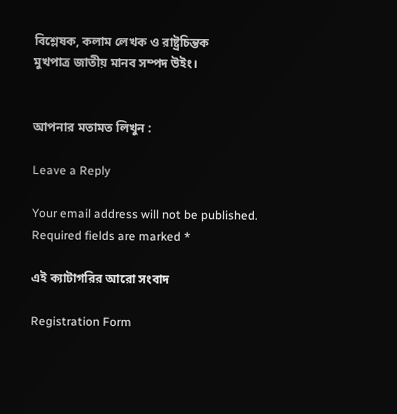বিশ্লেষক, কলাম লেখক ও রাষ্ট্রচিন্তক
মুখপাত্র জাতীয় মানব সম্পদ উইং।


আপনার মতামত লিখুন :

Leave a Reply

Your email address will not be published. Required fields are marked *

এই ক্যাটাগরির আরো সংবাদ

Registration Form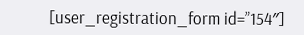[user_registration_form id=”154″]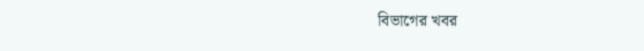বিভাগের খবর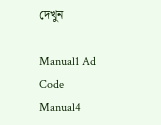দেখুন

Manual1 Ad Code
Manual4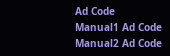Ad Code
Manual1 Ad Code
Manual2 Ad Code